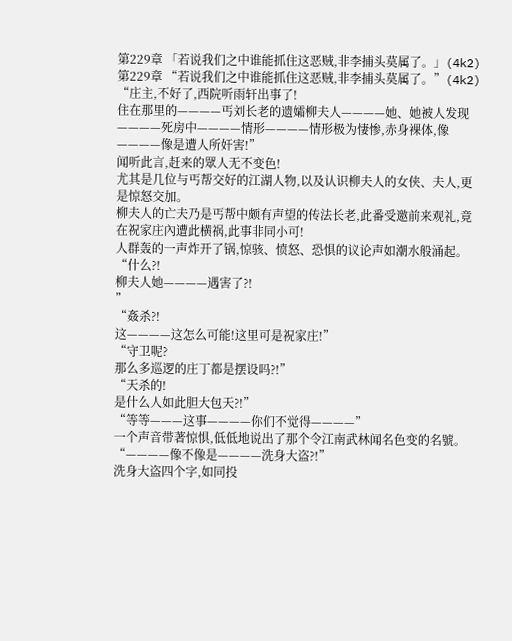第229章 「若说我们之中谁能抓住这恶贼,非李捕头莫属了。」(4k2)
第229章 “若说我们之中谁能抓住这恶贼,非李捕头莫属了。”(4k2)
“庄主,不好了,西院听雨轩出事了!
住在那里的————丐刘长老的遗孀柳夫人————她、她被人发现————死房中————情形————情形极为悽惨,赤身裸体,像————像是遭人所奸害!”
闻听此言,赶来的眾人无不变色!
尤其是几位与丐帮交好的江湖人物,以及认识柳夫人的女侠、夫人,更是惊怒交加。
柳夫人的亡夫乃是丐帮中颇有声望的传法长老,此番受邀前来观礼,竟在祝家庄內遭此横祸,此事非同小可!
人群轰的一声炸开了锅,惊骇、愤怒、恐惧的议论声如潮水般涌起。
“什么?!
柳夫人她————遇害了?!
”
“姦杀?!
这————这怎么可能!这里可是祝家庄!”
“守卫呢?
那么多巡逻的庄丁都是摆设吗?!”
“天杀的!
是什么人如此胆大包天?!”
“等等———这事————你们不觉得————”
一个声音带著惊惧,低低地说出了那个令江南武林闻名色变的名號。
“————像不像是————洗身大盗?!”
洗身大盗四个字,如同投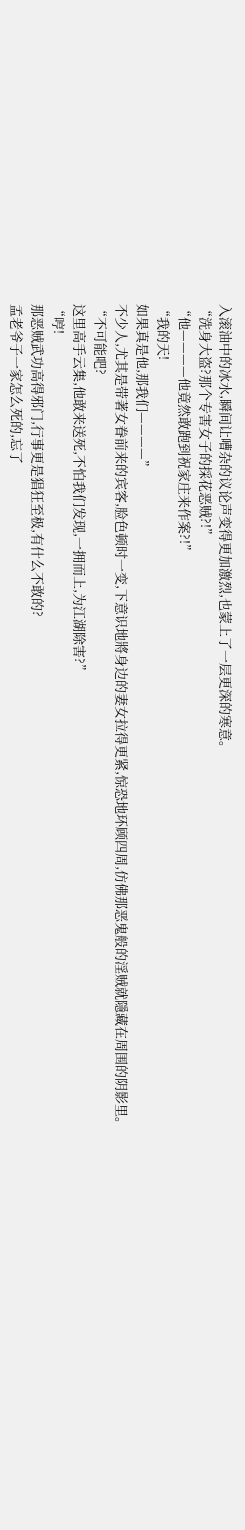入滚油中的冰水,瞬间让嘈杂的议论声变得更加激烈,也蒙上了一层更深的寒意。
“洗身大盗?那个专害女子的採花恶贼?!”
“他————他竟然敢跑到祝家庄来作案?!”
“我的天!
如果真是他,那我们————”
不少人,尤其是带著女眷前来的宾客,脸色顿时一变,下意识地將身边的妻女拉得更紧,惊恐地环顾四周,仿佛那恶鬼般的淫贼就隱藏在周围的阴影里。
“不可能吧?
这里高手云集,他敢来送死,不怕我们发现,一拥而上,为江湖除害?”
“哼!
那恶贼武功高得邪门,行事更是猖狂至极,有什么不敢的?
孟老爷子一家怎么死的,忘了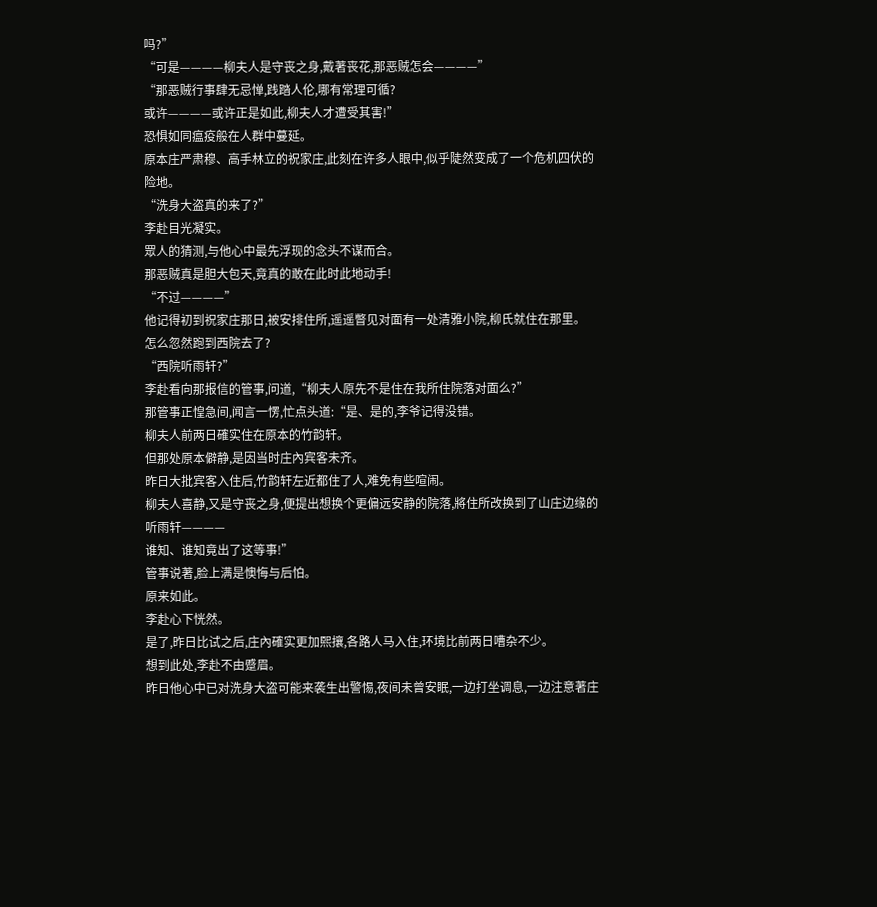吗?”
“可是————柳夫人是守丧之身,戴著丧花,那恶贼怎会————”
“那恶贼行事肆无忌惮,践踏人伦,哪有常理可循?
或许————或许正是如此,柳夫人才遭受其害!”
恐惧如同瘟疫般在人群中蔓延。
原本庄严肃穆、高手林立的祝家庄,此刻在许多人眼中,似乎陡然变成了一个危机四伏的险地。
“洗身大盗真的来了?”
李赴目光凝实。
眾人的猜测,与他心中最先浮现的念头不谋而合。
那恶贼真是胆大包天,竟真的敢在此时此地动手!
“不过————”
他记得初到祝家庄那日,被安排住所,遥遥瞥见对面有一处清雅小院,柳氏就住在那里。
怎么忽然跑到西院去了?
“西院听雨轩?”
李赴看向那报信的管事,问道,“柳夫人原先不是住在我所住院落对面么?”
那管事正惶急间,闻言一愣,忙点头道:“是、是的,李爷记得没错。
柳夫人前两日確实住在原本的竹韵轩。
但那处原本僻静,是因当时庄內宾客未齐。
昨日大批宾客入住后,竹韵轩左近都住了人,难免有些喧闹。
柳夫人喜静,又是守丧之身,便提出想换个更偏远安静的院落,將住所改换到了山庄边缘的听雨轩————
谁知、谁知竟出了这等事!”
管事说著,脸上满是懊悔与后怕。
原来如此。
李赴心下恍然。
是了,昨日比试之后,庄內確实更加熙攘,各路人马入住,环境比前两日嘈杂不少。
想到此处,李赴不由蹙眉。
昨日他心中已对洗身大盗可能来袭生出警惕,夜间未曾安眠,一边打坐调息,一边注意著庄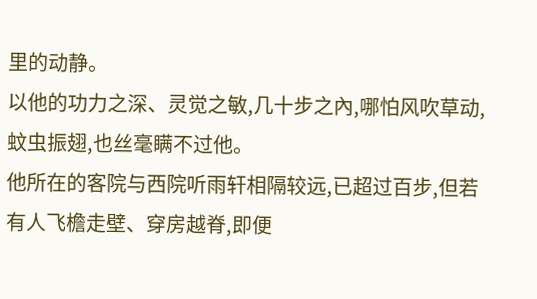里的动静。
以他的功力之深、灵觉之敏,几十步之內,哪怕风吹草动,蚊虫振翅,也丝毫瞒不过他。
他所在的客院与西院听雨轩相隔较远,已超过百步,但若有人飞檐走壁、穿房越脊,即便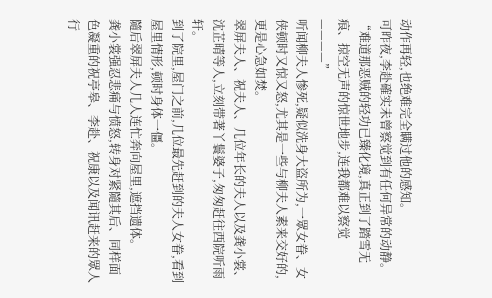动作再轻,也绝难完全瞒过他的感知。
可昨夜,李赴確实未曾察觉到有任何异常的动静。
“难道那恶贼的轻功已臻化境,真正到了踏雪无痕、掠空无声的惊世地步,连我都难以察觉————”
听闻柳夫人惨死,疑似洗身大盗所为,一眾女眷、女侠顿时又惊又怒,尤其是一些与柳夫人素来交好的,更是心急如焚。
翠屏夫人、祝夫人、几位年长的夫人以及龚小裳、沈芷晴等人,立刻带著丫鬟婆子,匆匆赶往西院听雨轩。
到了院里,屋门之前,几位最先赶到的夫人女眷,看到屋里情形,顿时身体一僵。
隨后翠屏夫人几人连忙奔向屋里,遮挡遗体。
龚小裳强忍悲痛与愤怒,转身对紧隨其后、同样面色凝重的祝亭皋、李赴、祝康以及闻讯赶来的眾人行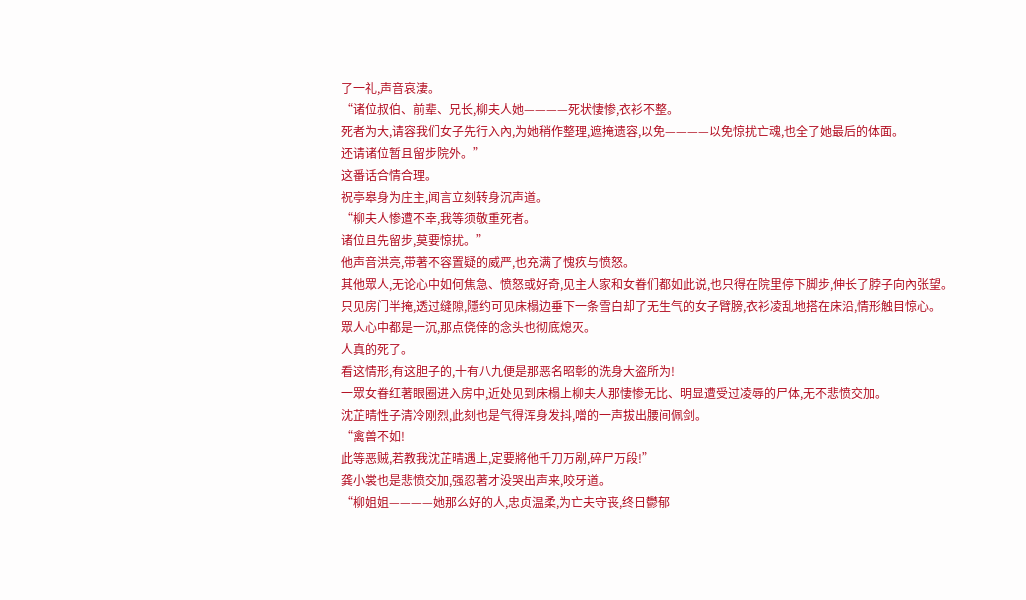了一礼,声音哀淒。
“诸位叔伯、前辈、兄长,柳夫人她————死状悽惨,衣衫不整。
死者为大,请容我们女子先行入內,为她稍作整理,遮掩遗容,以免————以免惊扰亡魂,也全了她最后的体面。
还请诸位暂且留步院外。”
这番话合情合理。
祝亭皋身为庄主,闻言立刻转身沉声道。
“柳夫人惨遭不幸,我等须敬重死者。
诸位且先留步,莫要惊扰。”
他声音洪亮,带著不容置疑的威严,也充满了愧疚与愤怒。
其他眾人,无论心中如何焦急、愤怒或好奇,见主人家和女眷们都如此说,也只得在院里停下脚步,伸长了脖子向內张望。
只见房门半掩,透过缝隙,隱约可见床榻边垂下一条雪白却了无生气的女子臂膀,衣衫凌乱地搭在床沿,情形触目惊心。
眾人心中都是一沉,那点侥倖的念头也彻底熄灭。
人真的死了。
看这情形,有这胆子的,十有八九便是那恶名昭彰的洗身大盗所为!
一眾女眷红著眼圈进入房中,近处见到床榻上柳夫人那悽惨无比、明显遭受过凌辱的尸体,无不悲愤交加。
沈芷晴性子清冷刚烈,此刻也是气得浑身发抖,噌的一声拔出腰间佩剑。
“禽兽不如!
此等恶贼,若教我沈芷晴遇上,定要將他千刀万剐,碎尸万段!”
龚小裳也是悲愤交加,强忍著才没哭出声来,咬牙道。
“柳姐姐————她那么好的人,忠贞温柔,为亡夫守丧,终日鬱郁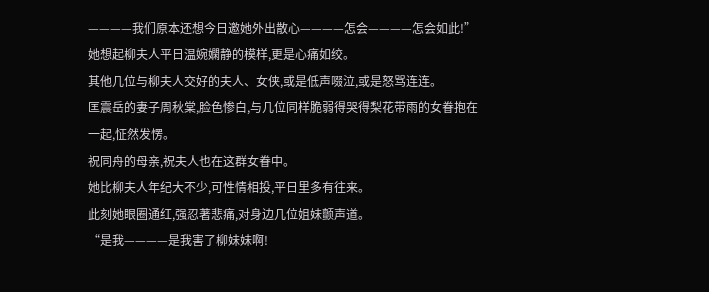————我们原本还想今日邀她外出散心————怎会————怎会如此!”
她想起柳夫人平日温婉嫻静的模样,更是心痛如绞。
其他几位与柳夫人交好的夫人、女侠,或是低声啜泣,或是怒骂连连。
匡震岳的妻子周秋棠,脸色惨白,与几位同样脆弱得哭得梨花带雨的女眷抱在一起,怔然发愣。
祝同舟的母亲,祝夫人也在这群女眷中。
她比柳夫人年纪大不少,可性情相投,平日里多有往来。
此刻她眼圈通红,强忍著悲痛,对身边几位姐妹颤声道。
“是我————是我害了柳妹妹啊!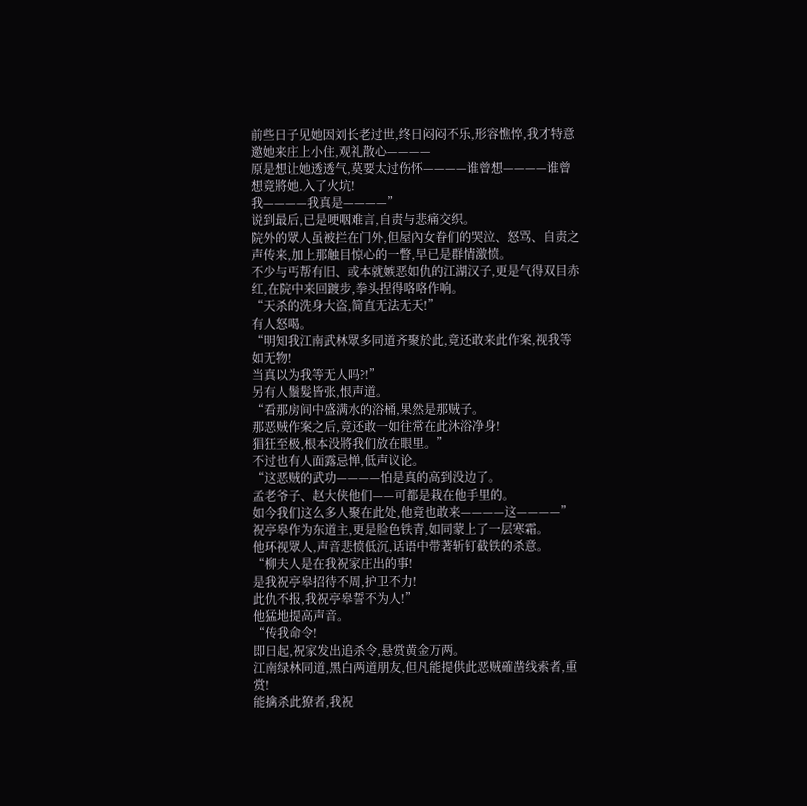前些日子见她因刘长老过世,终日闷闷不乐,形容憔悴,我才特意邀她来庄上小住,观礼散心————
原是想让她透透气,莫要太过伤怀————谁曾想————谁曾想竟將她.入了火坑!
我————我真是————”
说到最后,已是哽咽难言,自责与悲痛交织。
院外的眾人虽被拦在门外,但屋內女眷们的哭泣、怒骂、自责之声传来,加上那触目惊心的一瞥,早已是群情激愤。
不少与丐帮有旧、或本就嫉恶如仇的江湖汉子,更是气得双目赤红,在院中来回踱步,拳头捏得咯咯作响。
“天杀的洗身大盗,简直无法无天!”
有人怒喝。
“明知我江南武林眾多同道齐聚於此,竟还敢来此作案,视我等如无物!
当真以为我等无人吗?!”
另有人鬚髮皆张,恨声道。
“看那房间中盛满水的浴桶,果然是那贼子。
那恶贼作案之后,竟还敢一如往常在此沐浴净身!
猖狂至极,根本没將我们放在眼里。”
不过也有人面露忌惮,低声议论。
“这恶贼的武功————怕是真的高到没边了。
孟老爷子、赵大侠他们——可都是栽在他手里的。
如今我们这么多人聚在此处,他竟也敢来————这————”
祝亭皋作为东道主,更是脸色铁青,如同蒙上了一层寒霜。
他环视眾人,声音悲愤低沉,话语中带著斩钉截铁的杀意。
“柳夫人是在我祝家庄出的事!
是我祝亭皋招待不周,护卫不力!
此仇不报,我祝亭皋誓不为人!”
他猛地提高声音。
“传我命令!
即日起,祝家发出追杀令,悬赏黄金万两。
江南绿林同道,黑白两道朋友,但凡能提供此恶贼確凿线索者,重赏!
能擒杀此獠者,我祝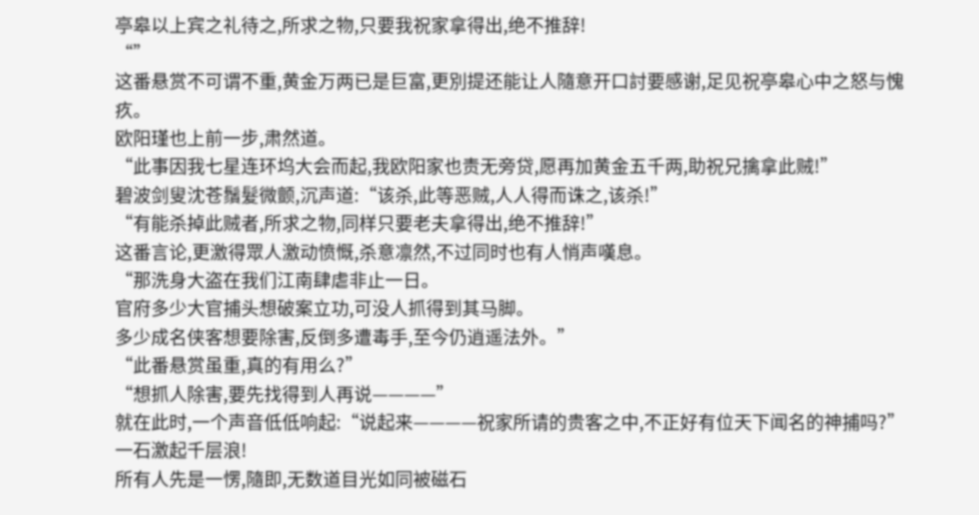亭皋以上宾之礼待之,所求之物,只要我祝家拿得出,绝不推辞!
“”
这番悬赏不可谓不重,黄金万两已是巨富,更別提还能让人隨意开口討要感谢,足见祝亭皋心中之怒与愧疚。
欧阳瑾也上前一步,肃然道。
“此事因我七星连环坞大会而起,我欧阳家也责无旁贷,愿再加黄金五千两,助祝兄擒拿此贼!”
碧波剑叟沈苍鬚髮微颤,沉声道:“该杀,此等恶贼,人人得而诛之,该杀!”
“有能杀掉此贼者,所求之物,同样只要老夫拿得出,绝不推辞!”
这番言论,更激得眾人激动愤慨,杀意凛然,不过同时也有人悄声嘆息。
“那洗身大盗在我们江南肆虐非止一日。
官府多少大官捕头想破案立功,可没人抓得到其马脚。
多少成名侠客想要除害,反倒多遭毒手,至今仍逍遥法外。”
“此番悬赏虽重,真的有用么?”
“想抓人除害,要先找得到人再说————”
就在此时,一个声音低低响起:“说起来————祝家所请的贵客之中,不正好有位天下闻名的神捕吗?”
一石激起千层浪!
所有人先是一愣,隨即,无数道目光如同被磁石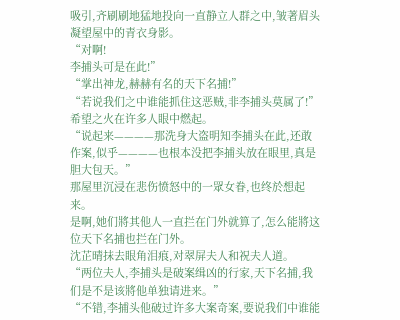吸引,齐刷刷地猛地投向一直静立人群之中,皱著眉头凝望屋中的青衣身影。
“对啊!
李捕头可是在此!”
“掌出神龙,赫赫有名的天下名捕!”
“若说我们之中谁能抓住这恶贼,非李捕头莫属了!”
希望之火在许多人眼中燃起。
“说起来————那洗身大盗明知李捕头在此,还敢作案,似乎————也根本没把李捕头放在眼里,真是胆大包天。”
那屋里沉浸在悲伤愤怒中的一眾女眷,也终於想起来。
是啊,她们將其他人一直拦在门外就算了,怎么能將这位天下名捕也拦在门外。
沈芷晴抹去眼角泪痕,对翠屏夫人和祝夫人道。
“两位夫人,李捕头是破案缉凶的行家,天下名捕,我们是不是该將他单独请进来。”
“不错,李捕头他破过许多大案奇案,要说我们中谁能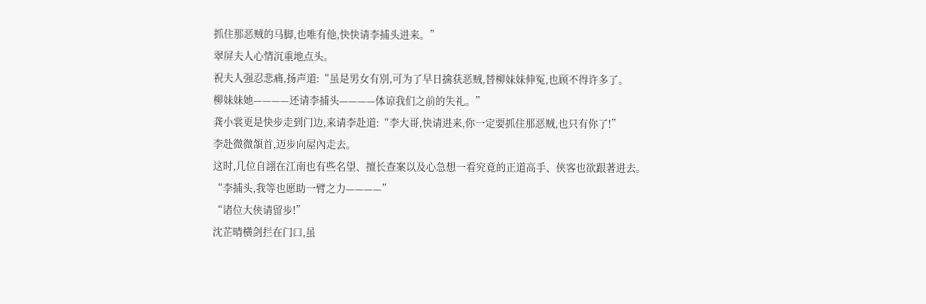抓住那恶贼的马脚,也唯有他,快快请李捕头进来。”
翠屏夫人心情沉重地点头。
祝夫人强忍悲痛,扬声道:“虽是男女有別,可为了早日擒获恶贼,替柳妹妹伸冤,也顾不得许多了。
柳妹妹她————还请李捕头————体谅我们之前的失礼。”
龚小裳更是快步走到门边,来请李赴道:“李大哥,快请进来,你一定要抓住那恶贼,也只有你了!”
李赴微微頷首,迈步向屋內走去。
这时,几位自詡在江南也有些名望、擅长查案以及心急想一看究竟的正道高手、侠客也欲跟著进去。
“李捕头,我等也愿助一臂之力————”
“诸位大侠请留步!”
沈芷晴横剑拦在门口,虽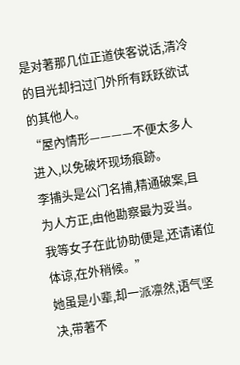是对著那几位正道侠客说话,清冷的目光却扫过门外所有跃跃欲试的其他人。
“屋內情形————不便太多人进入,以免破坏现场痕跡。
李捕头是公门名捕,精通破案,且为人方正,由他勘察最为妥当。
我等女子在此协助便是,还请诸位体谅,在外稍候。”
她虽是小辈,却一派凛然,语气坚决,带著不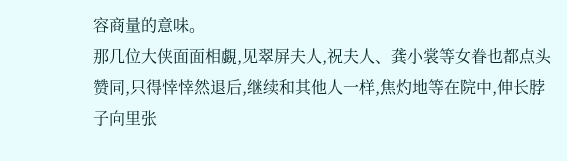容商量的意味。
那几位大侠面面相覷,见翠屏夫人,祝夫人、龚小裳等女眷也都点头赞同,只得悻悻然退后,继续和其他人一样,焦灼地等在院中,伸长脖子向里张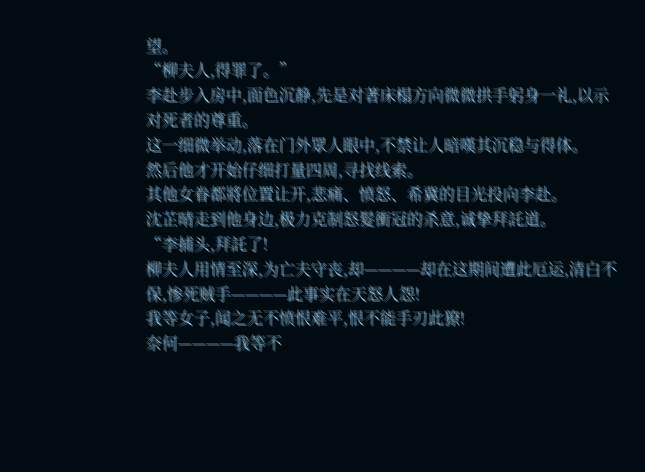望。
“柳夫人,得罪了。”
李赴步入房中,面色沉静,先是对著床榻方向微微拱手躬身一礼,以示对死者的尊重。
这一细微举动,落在门外眾人眼中,不禁让人暗嘆其沉稳与得体。
然后他才开始仔细打量四周,寻找线索。
其他女眷都將位置让开,悲痛、愤怒、希冀的目光投向李赴。
沈芷晴走到他身边,极力克制怒髮衝冠的杀意,诚挚拜託道。
“李捕头,拜託了!
柳夫人用情至深,为亡夫守丧,却————却在这期间遭此厄运,清白不保,惨死贼手————此事实在天怒人怨!
我等女子,闻之无不愤恨难平,恨不能手刃此獠!
奈何————我等不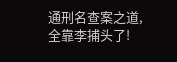通刑名查案之道,全靠李捕头了!